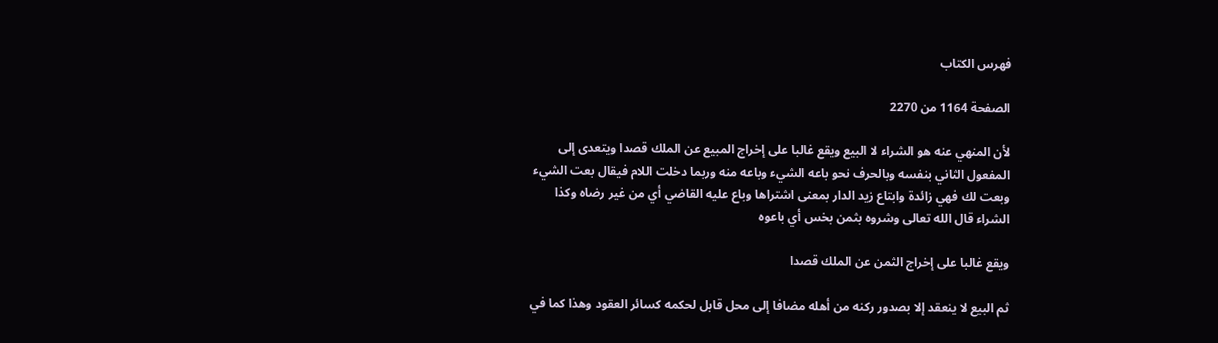فهرس الكتاب

الصفحة 1164 من 2270

لأن المنهي عنه هو الشراء لا البيع ويقع غالبا على إخراج المبيع عن الملك قصدا ويتعدى إلى المفعول الثاني بنفسه وبالحرف نحو باعه الشيء وباعه منه وربما دخلت اللام فيقال بعت الشيء وبعت لك فهي زائدة وابتاع زيد الدار بمعنى اشتراها وباع عليه القاضي أي من غير رضاه وكذا الشراء قال الله تعالى وشروه بثمن بخس أي باعوه

ويقع غالبا على إخراج الثمن عن الملك قصدا

ثم البيع لا ينعقد إلا بصدور ركنه من أهله مضافا إلى محل قابل لحكمه كسائر العقود وهذا كما في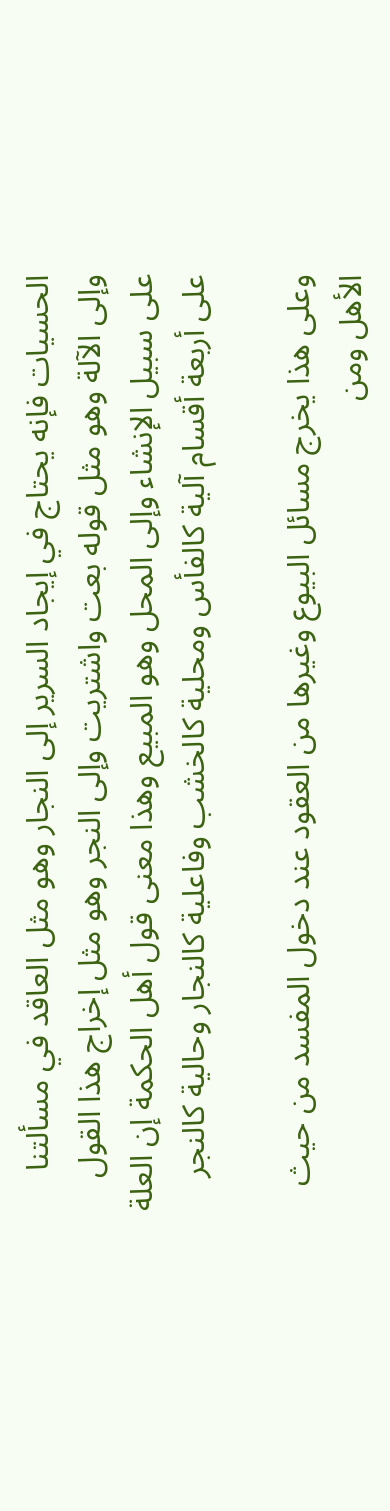الحسيات فإنه يحتاج في إيجاد السرير إلى النجار وهو مثل العاقد في مسألتنا وإلى الآلة وهو مثل قوله بعت واشتريت وإلى النجر وهو مثل إخراج هذا القول على سبيل الإنشاء وإلى المحل وهو المبيع وهذا معنى قول أهل الحكمة إن العلة على أربعة أقسام آلية كالفأس ومحلية كالخشب وفاعلية كالنجار وحالية كالنجر

وعلى هذا يخرج مسائل البيوع وغيرها من العقود عند دخول المفسد من حيث الأهل ومن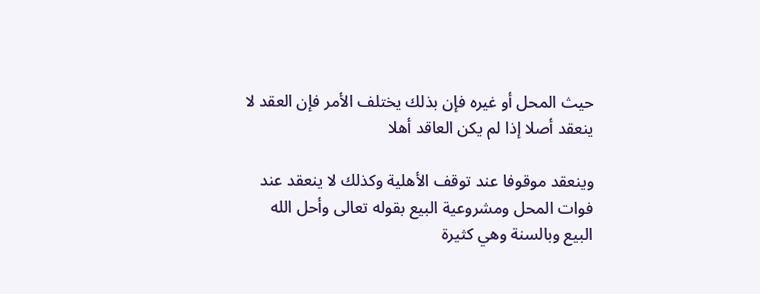حيث المحل أو غيره فإن بذلك يختلف الأمر فإن العقد لا ينعقد أصلا إذا لم يكن العاقد أهلا

وينعقد موقوفا عند توقف الأهلية وكذلك لا ينعقد عند فوات المحل ومشروعية البيع بقوله تعالى وأحل الله البيع وبالسنة وهي كثيرة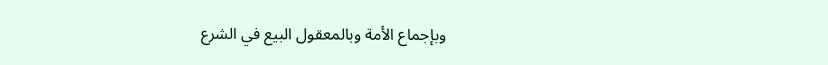وبإجماع الأمة وبالمعقول البيع في الشرع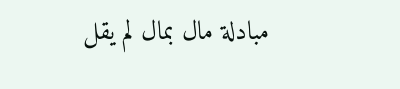مبادلة مال بمال لم يقل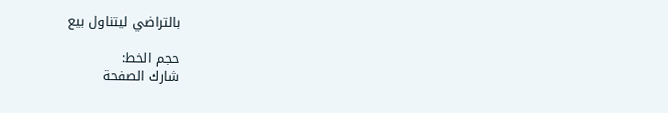بالتراضي ليتناول بيع

حجم الخط:
شارك الصفحة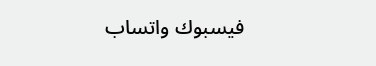فيسبوك واتساب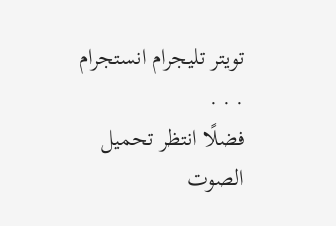تويتر تليجرام انستجرام
. . .
فضلًا انتظر تحميل الصوت